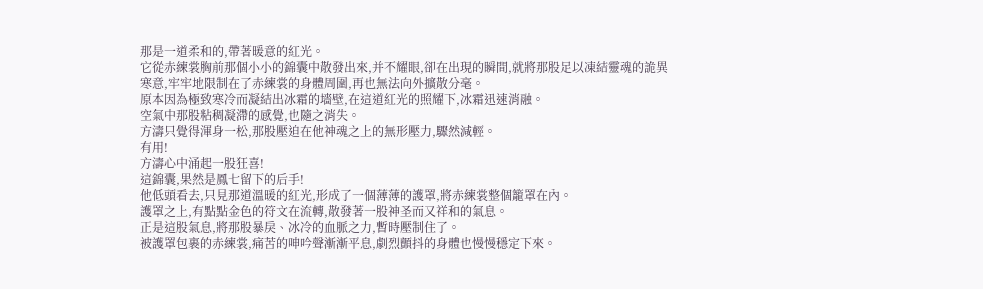那是一道柔和的,帶著暖意的紅光。
它從赤練裳胸前那個小小的錦囊中散發出來,并不耀眼,卻在出現的瞬間,就將那股足以凍結靈魂的詭異寒意,牢牢地限制在了赤練裳的身體周圍,再也無法向外擴散分毫。
原本因為極致寒冷而凝結出冰霜的墻壁,在這道紅光的照耀下,冰霜迅速消融。
空氣中那股粘稠凝滯的感覺,也隨之消失。
方濤只覺得渾身一松,那股壓迫在他神魂之上的無形壓力,驟然減輕。
有用!
方濤心中涌起一股狂喜!
這錦囊,果然是鳳七留下的后手!
他低頭看去,只見那道溫暖的紅光,形成了一個薄薄的護罩,將赤練裳整個籠罩在內。
護罩之上,有點點金色的符文在流轉,散發著一股神圣而又祥和的氣息。
正是這股氣息,將那股暴戾、冰冷的血脈之力,暫時壓制住了。
被護罩包裹的赤練裳,痛苦的呻吟聲漸漸平息,劇烈顫抖的身體也慢慢穩定下來。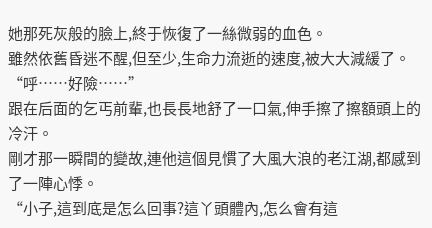她那死灰般的臉上,終于恢復了一絲微弱的血色。
雖然依舊昏迷不醒,但至少,生命力流逝的速度,被大大減緩了。
“呼……好險……”
跟在后面的乞丐前輩,也長長地舒了一口氣,伸手擦了擦額頭上的冷汗。
剛才那一瞬間的變故,連他這個見慣了大風大浪的老江湖,都感到了一陣心悸。
“小子,這到底是怎么回事?這丫頭體內,怎么會有這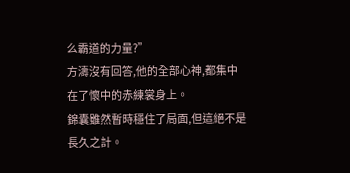么霸道的力量?”
方濤沒有回答,他的全部心神,都集中在了懷中的赤練裳身上。
錦囊雖然暫時穩住了局面,但這絕不是長久之計。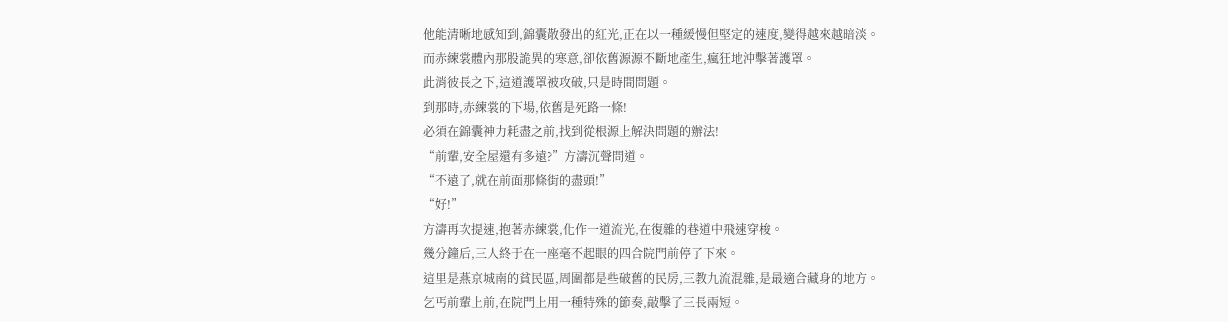他能清晰地感知到,錦囊散發出的紅光,正在以一種緩慢但堅定的速度,變得越來越暗淡。
而赤練裳體內那股詭異的寒意,卻依舊源源不斷地產生,瘋狂地沖擊著護罩。
此消彼長之下,這道護罩被攻破,只是時間問題。
到那時,赤練裳的下場,依舊是死路一條!
必須在錦囊神力耗盡之前,找到從根源上解決問題的辦法!
“前輩,安全屋還有多遠?”方濤沉聲問道。
“不遠了,就在前面那條街的盡頭!”
“好!”
方濤再次提速,抱著赤練裳,化作一道流光,在復雜的巷道中飛速穿梭。
幾分鐘后,三人終于在一座毫不起眼的四合院門前停了下來。
這里是燕京城南的貧民區,周圍都是些破舊的民房,三教九流混雜,是最適合藏身的地方。
乞丐前輩上前,在院門上用一種特殊的節奏,敲擊了三長兩短。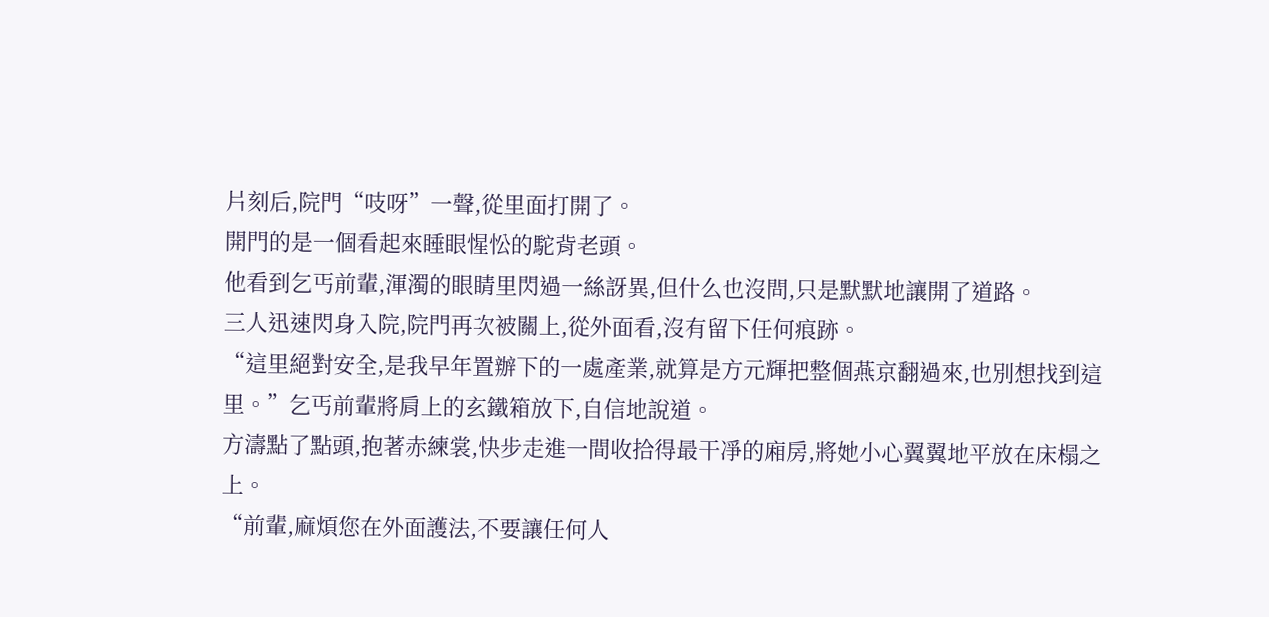片刻后,院門“吱呀”一聲,從里面打開了。
開門的是一個看起來睡眼惺忪的駝背老頭。
他看到乞丐前輩,渾濁的眼睛里閃過一絲訝異,但什么也沒問,只是默默地讓開了道路。
三人迅速閃身入院,院門再次被關上,從外面看,沒有留下任何痕跡。
“這里絕對安全,是我早年置辦下的一處產業,就算是方元輝把整個燕京翻過來,也別想找到這里。”乞丐前輩將肩上的玄鐵箱放下,自信地說道。
方濤點了點頭,抱著赤練裳,快步走進一間收拾得最干凈的廂房,將她小心翼翼地平放在床榻之上。
“前輩,麻煩您在外面護法,不要讓任何人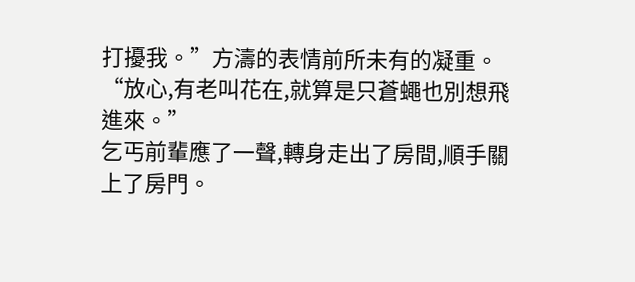打擾我。”方濤的表情前所未有的凝重。
“放心,有老叫花在,就算是只蒼蠅也別想飛進來。”
乞丐前輩應了一聲,轉身走出了房間,順手關上了房門。